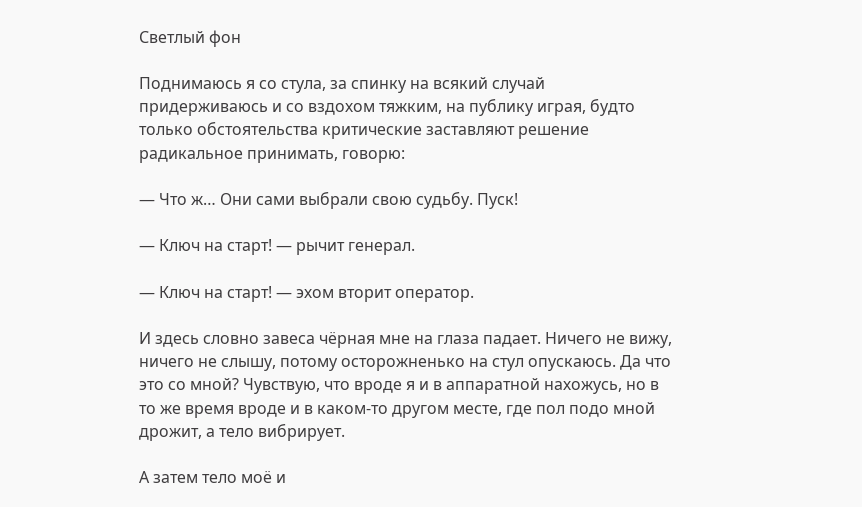Светлый фон

Поднимаюсь я со стула, за спинку на всякий случай придерживаюсь и со вздохом тяжким, на публику играя, будто только обстоятельства критические заставляют решение радикальное принимать, говорю:

— Что ж… Они сами выбрали свою судьбу. Пуск!

— Ключ на старт! — рычит генерал.

— Ключ на старт! — эхом вторит оператор.

И здесь словно завеса чёрная мне на глаза падает. Ничего не вижу, ничего не слышу, потому осторожненько на стул опускаюсь. Да что это со мной? Чувствую, что вроде я и в аппаратной нахожусь, но в то же время вроде и в каком-то другом месте, где пол подо мной дрожит, а тело вибрирует.

А затем тело моё и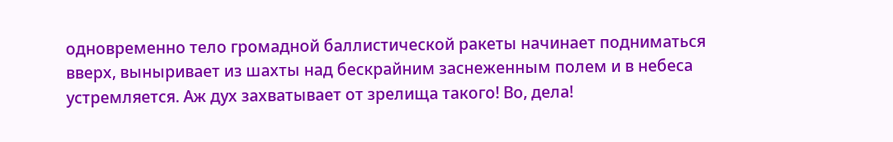одновременно тело громадной баллистической ракеты начинает подниматься вверх, выныривает из шахты над бескрайним заснеженным полем и в небеса устремляется. Аж дух захватывает от зрелища такого! Во, дела!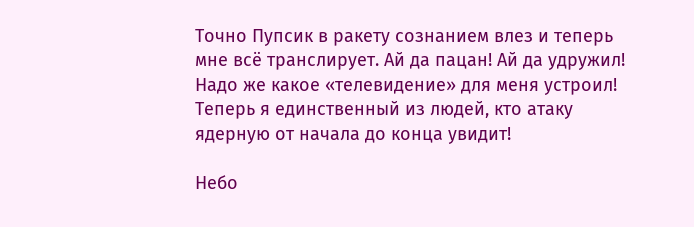Точно Пупсик в ракету сознанием влез и теперь мне всё транслирует. Ай да пацан! Ай да удружил! Надо же какое «телевидение» для меня устроил! Теперь я единственный из людей, кто атаку ядерную от начала до конца увидит!

Небо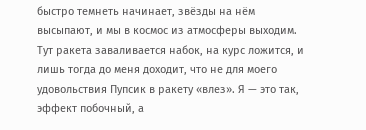быстро темнеть начинает, звёзды на нём высыпают, и мы в космос из атмосферы выходим. Тут ракета заваливается набок, на курс ложится, и лишь тогда до меня доходит, что не для моего удовольствия Пупсик в ракету «влез». Я — это так, эффект побочный, а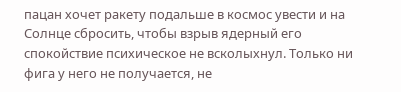пацан хочет ракету подальше в космос увести и на Солнце сбросить, чтобы взрыв ядерный его спокойствие психическое не всколыхнул. Только ни фига у него не получается, не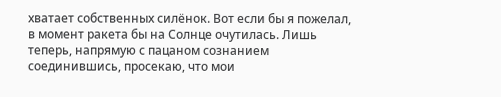хватает собственных силёнок. Вот если бы я пожелал, в момент ракета бы на Солнце очутилась. Лишь теперь, напрямую с пацаном сознанием соединившись, просекаю, что мои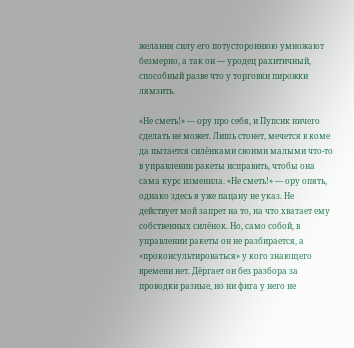желания силу его потустороннюю умножают безмерно, а так он — уродец рахитичный, способный разве что у торговки пирожки лямзить.

«Не сметь!» — ору про себя, и Пупсик ничего сделать не может. Лишь стонет, мечется в коме да пытается силёнками своими малыми что-то в управлении ракеты исправить, чтобы она сама курс изменила. «Не сметь!» — ору опять, однако здесь я уже пацану не указ. Не действует мой запрет на то, на что хватает ему собственных силёнок. Но, само собой, в управлении ракеты он не разбирается, а «проконсультироваться» у кого знающего времени нет. Дёргает он без разбора за проводки разные, но ни фига у него не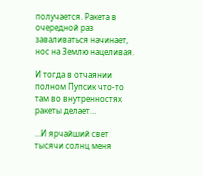получается. Ракета в очередной раз заваливаться начинает, нос на Землю нацеливая.

И тогда в отчаянии полном Пупсик что-то там во внутренностях ракеты делает…

…И ярчайший свет тысячи солнц меня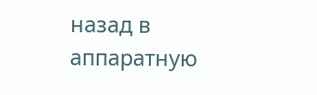назад в аппаратную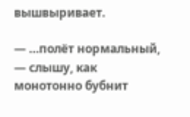вышвыривает.

— …полёт нормальный, — слышу, как монотонно бубнит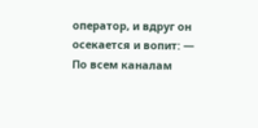оператор, и вдруг он осекается и вопит: — По всем каналам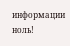информации ноль!